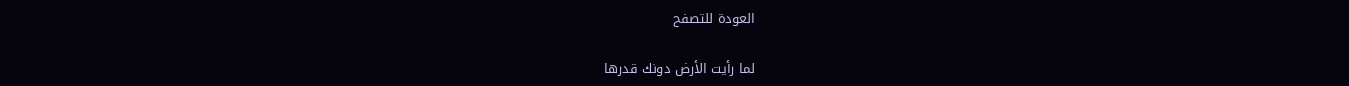العودة للتصفح

لما رأيت الأرض دونك قدرها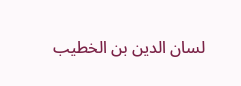لسان الدين بن الخطيب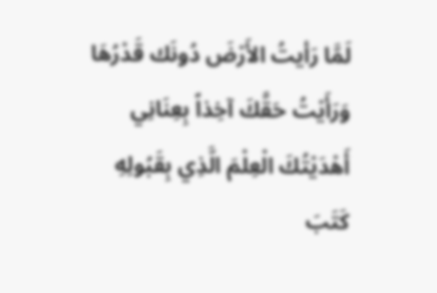لَمَّا رَأيتُ الأَرْضَ دُونَك قَدْرُهَا
وَرَأَيْتُ حَقَّكَ آخِذاً بِعِنَانِي
أَهْدَيْتُكَ الْعِلْمَ الَّذِي بِقَبُولِهِ
كَتَبَ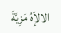الالإَهُ مَزِيَّةَ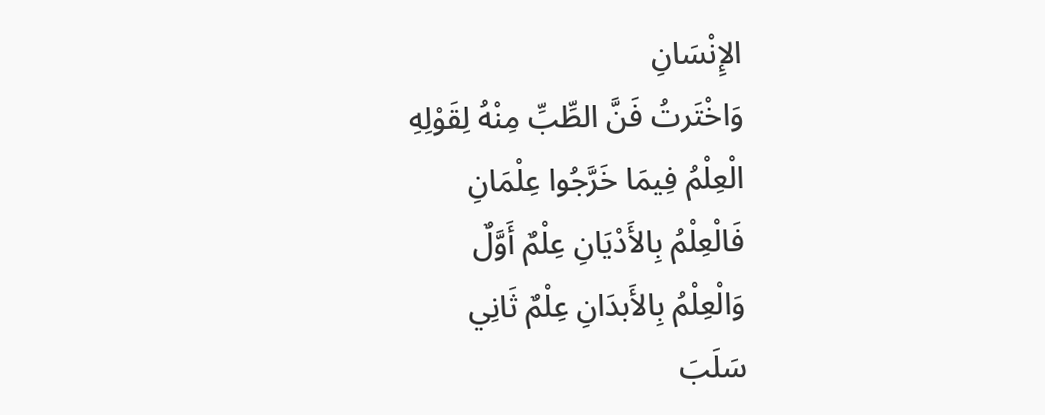الإِنْسَانِ
وَاخْتَرتُ فَنَّ الطِّبِّ مِنْهُ لِقَوْلِهِ
الْعِلْمُ فِيمَا خَرَّجُوا عِلْمَانِ
فَالْعِلْمُ بِالأَدْيَانِ عِلْمٌ أَوَّلٌ
وَالْعِلْمُ بِالأَبدَانِ عِلْمٌ ثَانِي
سَلَبَ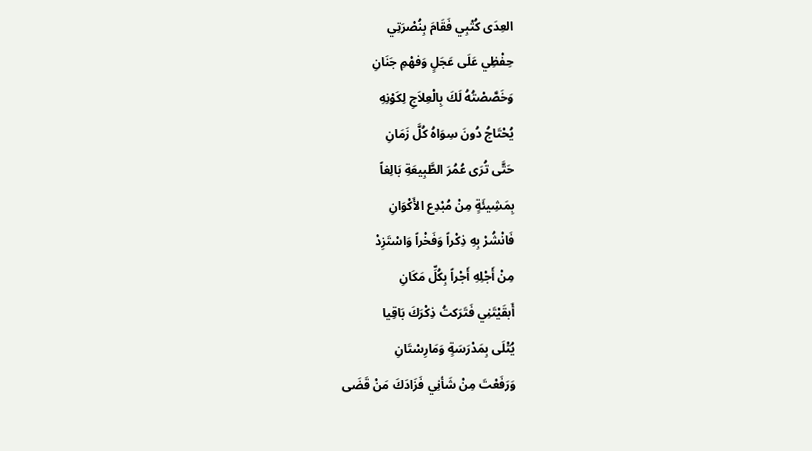العِدَى كُتْبِي فَقَامَ بِنُصْرَتِي
حِفْظِي عَلَى عَجَلٍ وَفهْمِ جَنَانِ
وَخَصَّصْتُهُ لَكَ بِالْعِلاَجِ لِكَوْنِهِ
يُحْتَاجُ دُونَ سِوَاهُ كُلَّ زَمَانِ
حَتَّى تُرَى عُمُرَ الطَّبِيعَةِ بَالِغاً
بِمَشِيئَةٍ مِنْ مُبْدِع الأَكْوَانِ
فَانْشُرْ بِهِ ذِكْراً وَفَخْراً وَاسْتَزِدْ
مِنْ أَجْلِهِ أَجْراً بِكُلِّ مَكَانِ
أَبقَيْتَنِي فَتَرَكتُ ذِكْرَكَ بَاقِيا
يُتْلَى بِمَدْرَسَةٍ وَمَارِسْتَانِ
وَرَفَعْتَ مِنْ شَأنِي فَزَادَكَ مَنْ قَضَى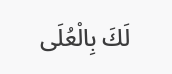لَكَ بِالْعُلَى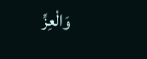وَالْعِزِّ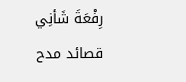رِفْعَةَ شَأنِي
قصائد مدح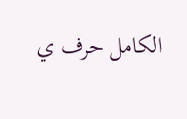الكامل حرف ي